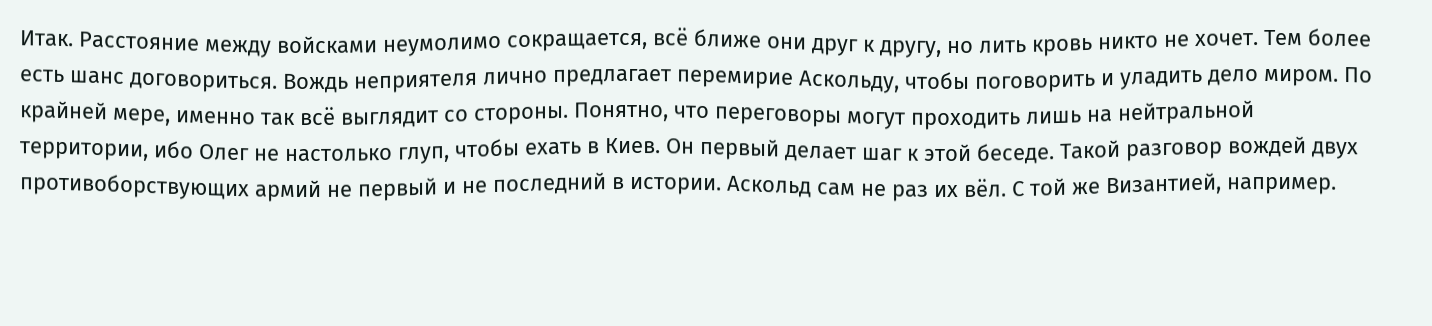Итак. Расстояние между войсками неумолимо сокращается, всё ближе они друг к другу, но лить кровь никто не хочет. Тем более есть шанс договориться. Вождь неприятеля лично предлагает перемирие Аскольду, чтобы поговорить и уладить дело миром. По крайней мере, именно так всё выглядит со стороны. Понятно, что переговоры могут проходить лишь на нейтральной территории, ибо Олег не настолько глуп, чтобы ехать в Киев. Он первый делает шаг к этой беседе. Такой разговор вождей двух противоборствующих армий не первый и не последний в истории. Аскольд сам не раз их вёл. С той же Византией, например.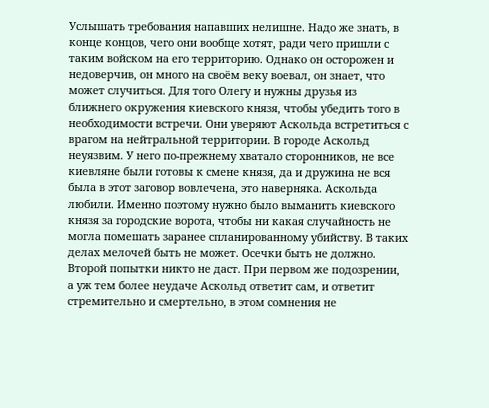Услышать требования напавших нелишне. Надо же знать, в конце концов, чего они вообще хотят, ради чего пришли с таким войском на его территорию. Однако он осторожен и недоверчив, он много на своём веку воевал, он знает, что может случиться. Для того Олегу и нужны друзья из ближнего окружения киевского князя, чтобы убедить того в необходимости встречи. Они уверяют Аскольда встретиться с врагом на нейтральной территории. В городе Аскольд неуязвим. У него по-прежнему хватало сторонников, не все киевляне были готовы к смене князя, да и дружина не вся была в этот заговор вовлечена, это наверняка. Аскольда любили. Именно поэтому нужно было выманить киевского князя за городские ворота, чтобы ни какая случайность не могла помешать заранее спланированному убийству. В таких делах мелочей быть не может. Осечки быть не должно. Второй попытки никто не даст. При первом же подозрении, а уж тем более неудаче Аскольд ответит сам, и ответит стремительно и смертельно, в этом сомнения не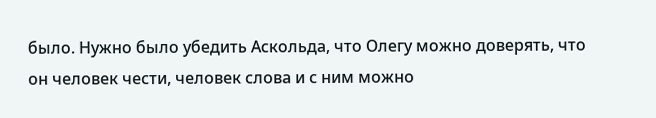было. Нужно было убедить Аскольда, что Олегу можно доверять, что он человек чести, человек слова и с ним можно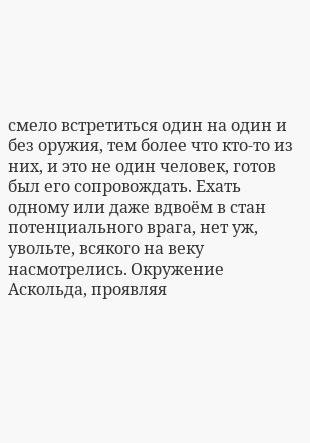смело встретиться один на один и без оружия, тем более что кто-то из них, и это не один человек, готов был его сопровождать. Ехать одному или даже вдвоём в стан потенциального врага, нет уж, увольте, всякого на веку насмотрелись. Окружение Аскольда, проявляя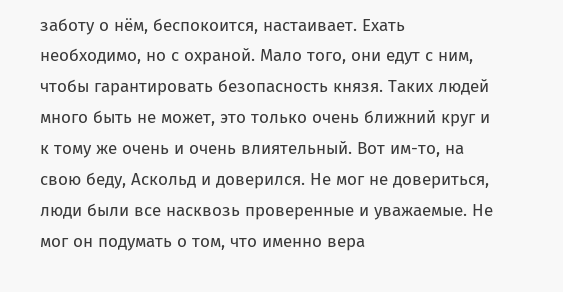заботу о нём, беспокоится, настаивает. Ехать необходимо, но с охраной. Мало того, они едут с ним, чтобы гарантировать безопасность князя. Таких людей много быть не может, это только очень ближний круг и к тому же очень и очень влиятельный. Вот им-то, на свою беду, Аскольд и доверился. Не мог не довериться, люди были все насквозь проверенные и уважаемые. Не мог он подумать о том, что именно вера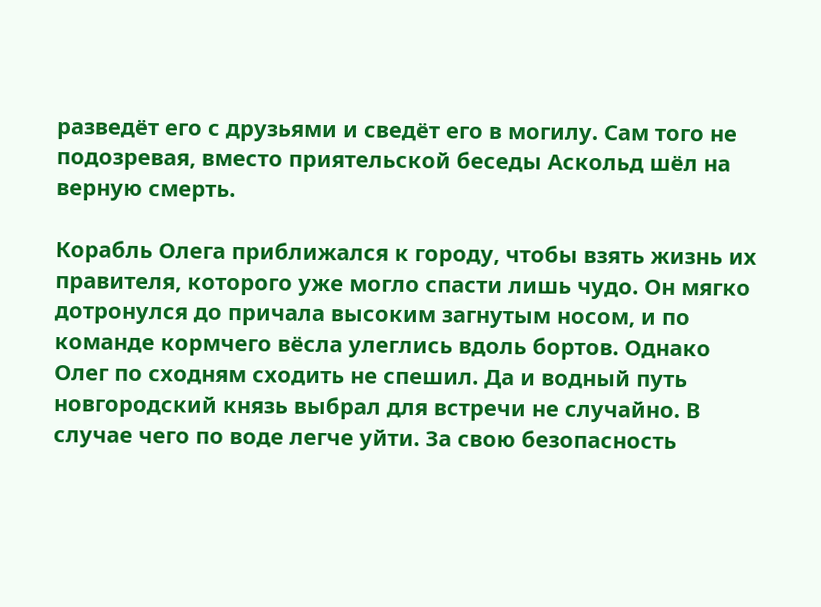разведёт его с друзьями и сведёт его в могилу. Сам того не подозревая, вместо приятельской беседы Аскольд шёл на верную смерть.

Корабль Олега приближался к городу, чтобы взять жизнь их правителя, которого уже могло спасти лишь чудо. Он мягко дотронулся до причала высоким загнутым носом, и по команде кормчего вёсла улеглись вдоль бортов. Однако Олег по сходням сходить не спешил. Да и водный путь новгородский князь выбрал для встречи не случайно. В случае чего по воде легче уйти. За свою безопасность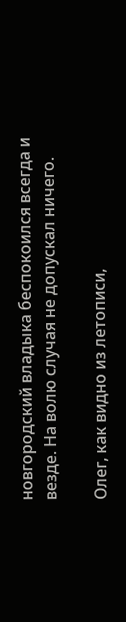новгородский владыка беспокоился всегда и везде. На волю случая не допускал ничего.

Олег, как видно из летописи,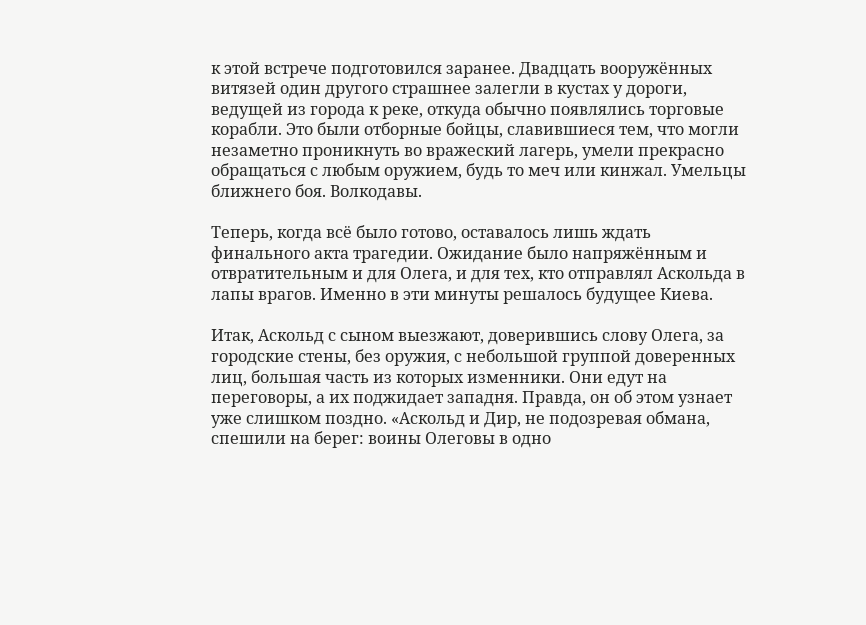к этой встрече подготовился заранее. Двадцать вооружённых витязей один другого страшнее залегли в кустах у дороги, ведущей из города к реке, откуда обычно появлялись торговые корабли. Это были отборные бойцы, славившиеся тем, что могли незаметно проникнуть во вражеский лагерь, умели прекрасно обращаться с любым оружием, будь то меч или кинжал. Умельцы ближнего боя. Волкодавы.

Теперь, когда всё было готово, оставалось лишь ждать финального акта трагедии. Ожидание было напряжённым и отвратительным и для Олега, и для тех, кто отправлял Аскольда в лапы врагов. Именно в эти минуты решалось будущее Киева.

Итак, Аскольд с сыном выезжают, доверившись слову Олега, за городские стены, без оружия, с небольшой группой доверенных лиц, большая часть из которых изменники. Они едут на переговоры, а их поджидает западня. Правда, он об этом узнает уже слишком поздно. «Аскольд и Дир, не подозревая обмана, спешили на берег: воины Олеговы в одно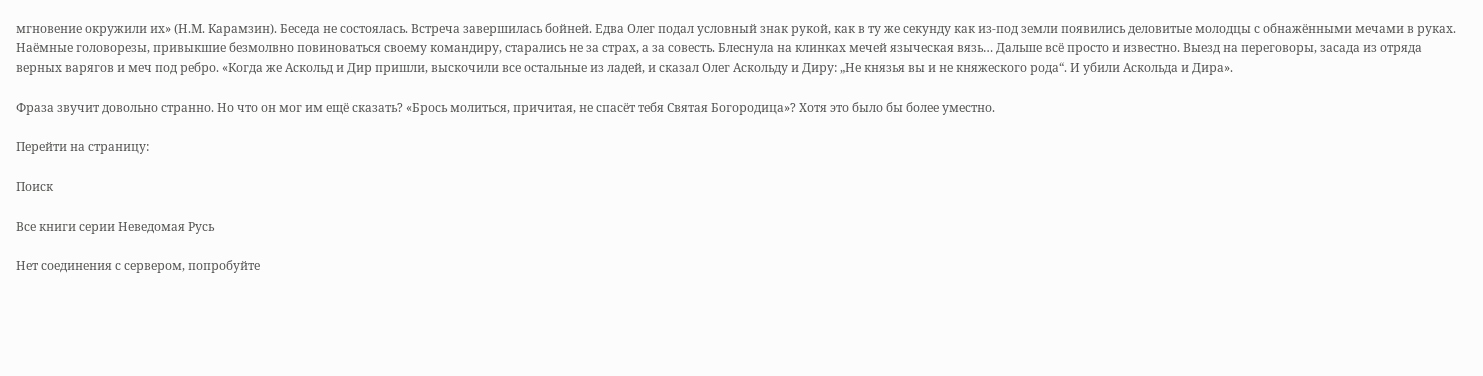мгновение окружили их» (Н.М. Карамзин). Беседа не состоялась. Встреча завершилась бойней. Едва Олег подал условный знак рукой, как в ту же секунду как из-под земли появились деловитые молодцы с обнажёнными мечами в руках. Наёмные головорезы, привыкшие безмолвно повиноваться своему командиру, старались не за страх, а за совесть. Блеснула на клинках мечей языческая вязь… Дальше всё просто и известно. Выезд на переговоры, засада из отряда верных варягов и меч под ребро. «Когда же Аскольд и Дир пришли, выскочили все остальные из ладей, и сказал Олег Аскольду и Диру: „Не князья вы и не княжеского рода“. И убили Аскольда и Дира».

Фраза звучит довольно странно. Но что он мог им ещё сказать? «Брось молиться, причитая, не спасёт тебя Святая Богородица»? Хотя это было бы более уместно.

Перейти на страницу:

Поиск

Все книги серии Неведомая Русь

Нет соединения с сервером, попробуйте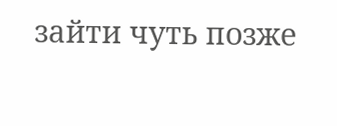зайти чуть позже